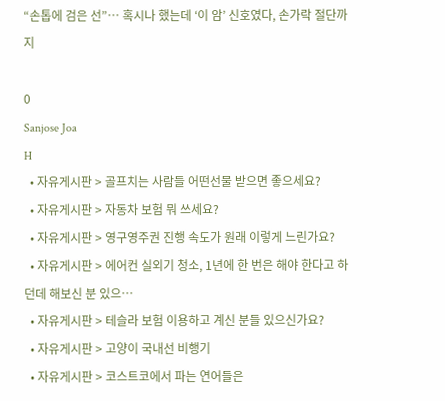“손톱에 검은 선”… 혹시나 했는데 ‘이 암’ 신호였다, 손가락 절단까지

0
Sanjose Joa
H
  • 자유게시판 > 골프치는 사람들 어떤선물 받으면 좋으세요?
  • 자유게시판 > 자동차 보험 뭐 쓰세요?
  • 자유게시판 > 영구영주권 진행 속도가 원래 이렇게 느린가요?
  • 자유게시판 > 에어컨 실외기 청소, 1년에 한 번은 해야 한다고 하던데 해보신 분 있으…
  • 자유게시판 > 테슬라 보험 이용하고 계신 분들 있으신가요?
  • 자유게시판 > 고양이 국내선 비행기
  • 자유게시판 > 코스트코에서 파는 연어들은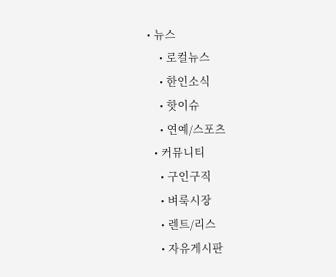• 뉴스
    • 로컬뉴스
    • 한인소식
    • 핫이슈
    • 연예/스포츠
  • 커뮤니티
    • 구인구직
    • 벼룩시장
    • 렌트/리스
    • 자유게시판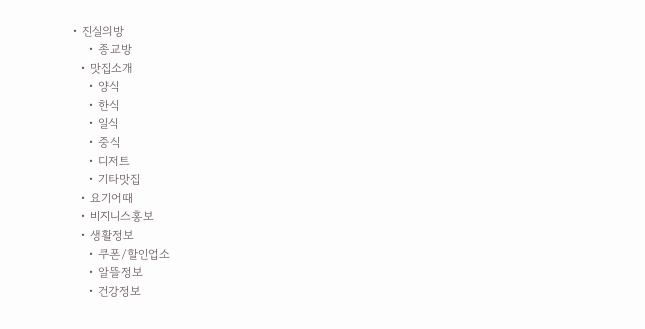• 진실의방
    • 종교방
  • 맛집소개
    • 양식
    • 한식
    • 일식
    • 중식
    • 디저트
    • 기타맛집
  • 요기어때
  • 비지니스홍보
  • 생활정보
    • 쿠폰/할인업소
    • 알뜰정보
    • 건강정보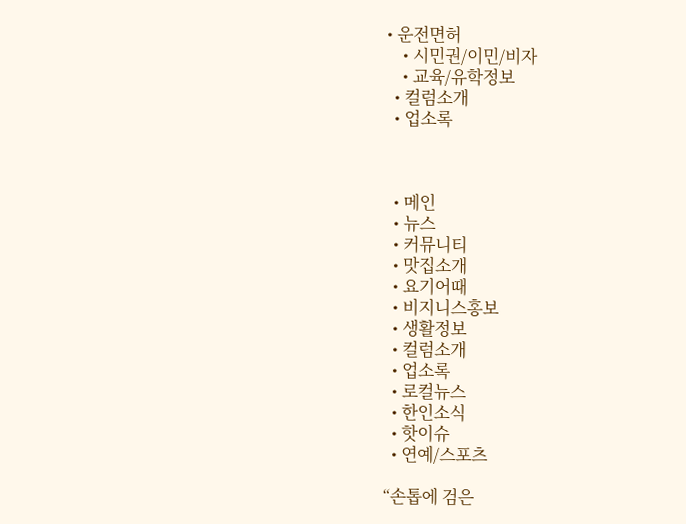• 운전면허
    • 시민권/이민/비자
    • 교육/유학정보
  • 컬럼소개
  • 업소록



  • 메인
  • 뉴스
  • 커뮤니티
  • 맛집소개
  • 요기어때
  • 비지니스홍보
  • 생활정보
  • 컬럼소개
  • 업소록
  • 로컬뉴스
  • 한인소식
  • 핫이슈
  • 연예/스포츠

“손톱에 검은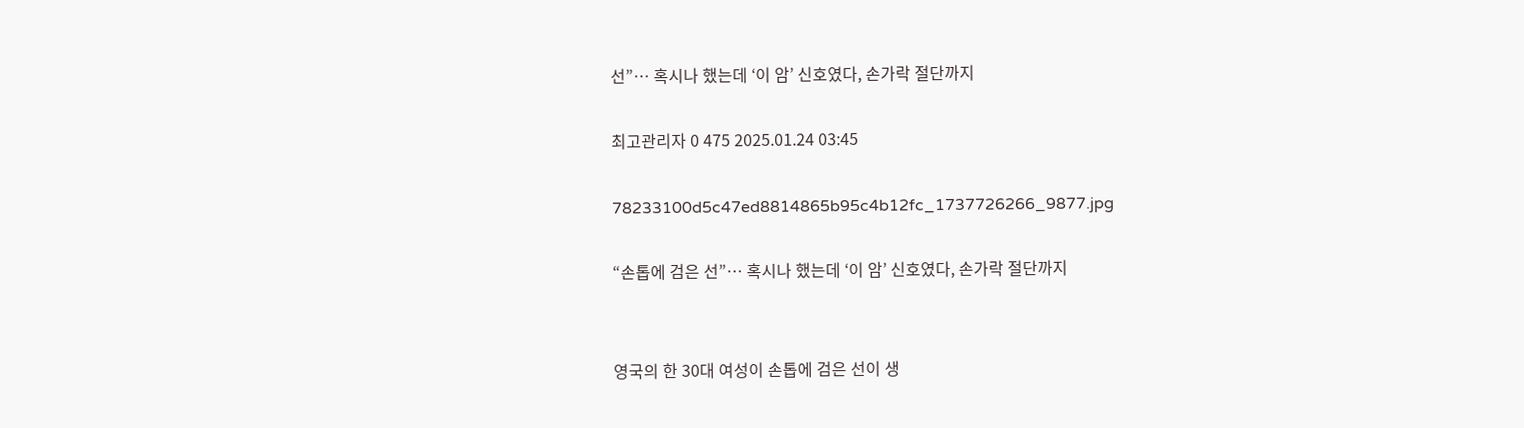선”… 혹시나 했는데 ‘이 암’ 신호였다, 손가락 절단까지

최고관리자 0 475 2025.01.24 03:45

78233100d5c47ed8814865b95c4b12fc_1737726266_9877.jpg

“손톱에 검은 선”… 혹시나 했는데 ‘이 암’ 신호였다, 손가락 절단까지


영국의 한 30대 여성이 손톱에 검은 선이 생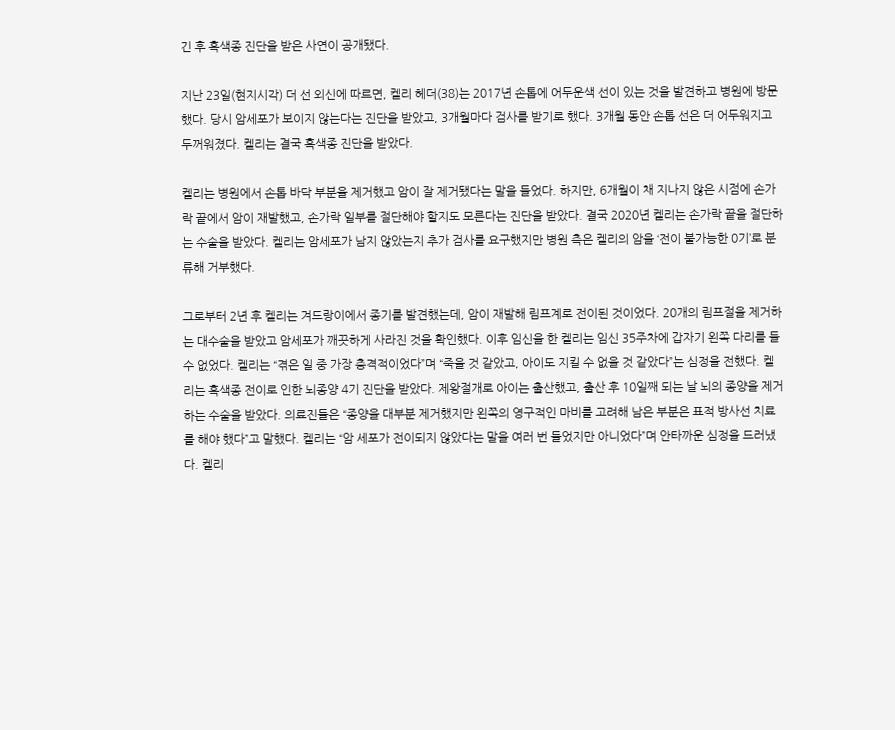긴 후 흑색종 진단을 받은 사연이 공개됐다.

지난 23일(현지시각) 더 선 외신에 따르면, 켈리 헤더(38)는 2017년 손톱에 어두운색 선이 있는 것을 발견하고 병원에 방문했다. 당시 암세포가 보이지 않는다는 진단을 받았고, 3개월마다 검사를 받기로 했다. 3개월 동안 손톱 선은 더 어두워지고 두꺼워졌다. 켈리는 결국 흑색종 진단을 받았다.

켈리는 병원에서 손톱 바닥 부분을 제거했고 암이 잘 제거됐다는 말을 들었다. 하지만, 6개월이 채 지나지 않은 시점에 손가락 끝에서 암이 재발했고, 손가락 일부를 절단해야 할지도 모른다는 진단을 받았다. 결국 2020년 켈리는 손가락 끝을 절단하는 수술을 받았다. 켈리는 암세포가 남지 않았는지 추가 검사를 요구했지만 병원 측은 켈리의 암을 ‘전이 불가능한 0기’로 분류해 거부했다.

그로부터 2년 후 켈리는 겨드랑이에서 종기를 발견했는데, 암이 재발해 림프계로 전이된 것이었다. 20개의 림프절을 제거하는 대수술을 받았고 암세포가 깨끗하게 사라진 것을 확인했다. 이후 임신을 한 켈리는 임신 35주차에 갑자기 왼쪽 다리를 들 수 없었다. 켈리는 “겪은 일 중 가장 충격적이었다”며 “죽을 것 같았고, 아이도 지킬 수 없을 것 같았다”는 심정을 전했다. 켈리는 흑색종 전이로 인한 뇌종양 4기 진단을 받았다. 제왕절개로 아이는 출산했고, 출산 후 10일째 되는 날 뇌의 종양을 제거하는 수술을 받았다. 의료진들은 “종양을 대부분 제거했지만 왼쪽의 영구적인 마비를 고려해 남은 부분은 표적 방사선 치료를 해야 했다”고 말했다. 켈리는 “암 세포가 전이되지 않았다는 말을 여러 번 들었지만 아니었다”며 안타까운 심정을 드러냈다. 켈리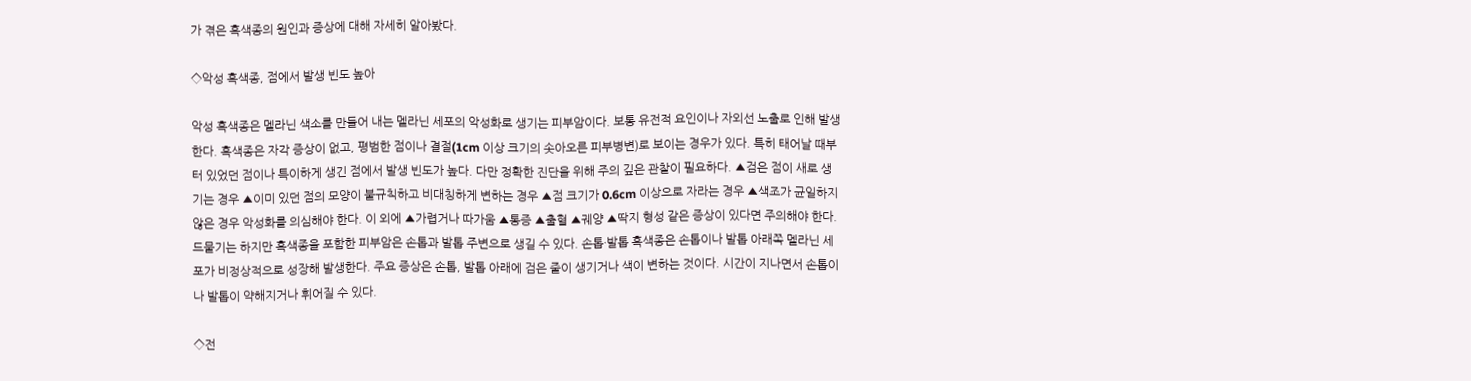가 겪은 흑색종의 원인과 증상에 대해 자세히 알아봤다.

◇악성 흑색종, 점에서 발생 빈도 높아

악성 흑색종은 멜라닌 색소를 만들어 내는 멜라닌 세포의 악성화로 생기는 피부암이다. 보통 유전적 요인이나 자외선 노출로 인해 발생한다. 흑색종은 자각 증상이 없고, 평범한 점이나 결절(1cm 이상 크기의 솟아오른 피부병변)로 보이는 경우가 있다. 특히 태어날 때부터 있었던 점이나 특이하게 생긴 점에서 발생 빈도가 높다. 다만 정확한 진단을 위해 주의 깊은 관찰이 필요하다. ▲검은 점이 새로 생기는 경우 ▲이미 있던 점의 모양이 불규칙하고 비대칭하게 변하는 경우 ▲점 크기가 0.6cm 이상으로 자라는 경우 ▲색조가 균일하지 않은 경우 악성화를 의심해야 한다. 이 외에 ▲가렵거나 따가움 ▲통증 ▲출혈 ▲궤양 ▲딱지 형성 같은 증상이 있다면 주의해야 한다. 드물기는 하지만 흑색종을 포함한 피부암은 손톱과 발톱 주변으로 생길 수 있다. 손톱·발톱 흑색종은 손톱이나 발톱 아래쪽 멜라닌 세포가 비정상적으로 성장해 발생한다. 주요 증상은 손톱, 발톱 아래에 검은 줄이 생기거나 색이 변하는 것이다. 시간이 지나면서 손톱이나 발톱이 약해지거나 휘어질 수 있다.

◇전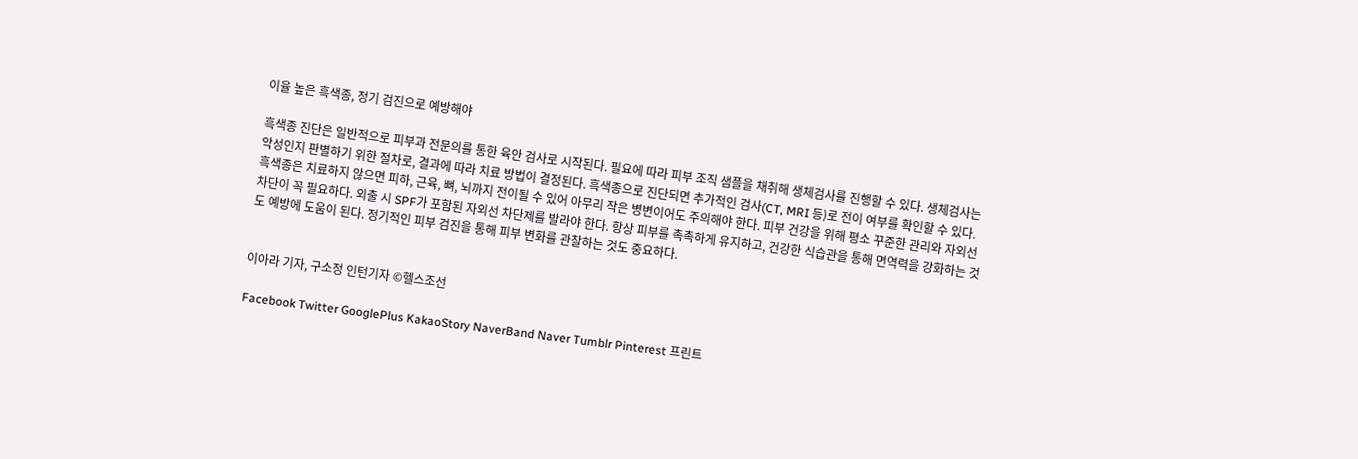이율 높은 흑색종, 정기 검진으로 예방해야

흑색종 진단은 일반적으로 피부과 전문의를 통한 육안 검사로 시작된다. 필요에 따라 피부 조직 샘플을 채취해 생체검사를 진행할 수 있다. 생체검사는 악성인지 판별하기 위한 절차로, 결과에 따라 치료 방법이 결정된다. 흑색종으로 진단되면 추가적인 검사(CT, MRI 등)로 전이 여부를 확인할 수 있다. 흑색종은 치료하지 않으면 피하, 근육, 뼈, 뇌까지 전이될 수 있어 아무리 작은 병변이어도 주의해야 한다. 피부 건강을 위해 평소 꾸준한 관리와 자외선 차단이 꼭 필요하다. 외출 시 SPF가 포함된 자외선 차단제를 발라야 한다. 항상 피부를 촉촉하게 유지하고, 건강한 식습관을 통해 면역력을 강화하는 것도 예방에 도움이 된다. 정기적인 피부 검진을 통해 피부 변화를 관찰하는 것도 중요하다.


이아라 기자, 구소정 인턴기자 ©헬스조선

Facebook Twitter GooglePlus KakaoStory NaverBand Naver Tumblr Pinterest 프린트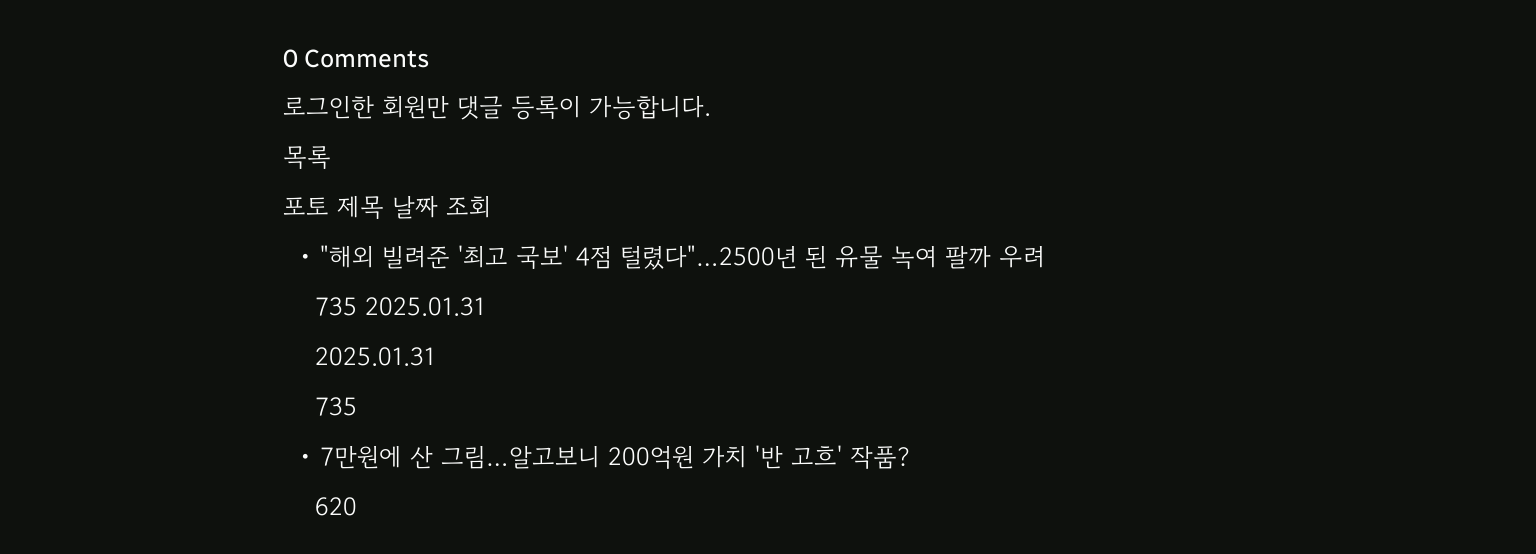0 Comments
로그인한 회원만 댓글 등록이 가능합니다.
목록
포토 제목 날짜 조회
  • "해외 빌려준 '최고 국보' 4점 털렸다"…2500년 된 유물 녹여 팔까 우려
    735 2025.01.31
    2025.01.31
    735
  • 7만원에 산 그림…알고보니 200억원 가치 '반 고흐' 작품?
    620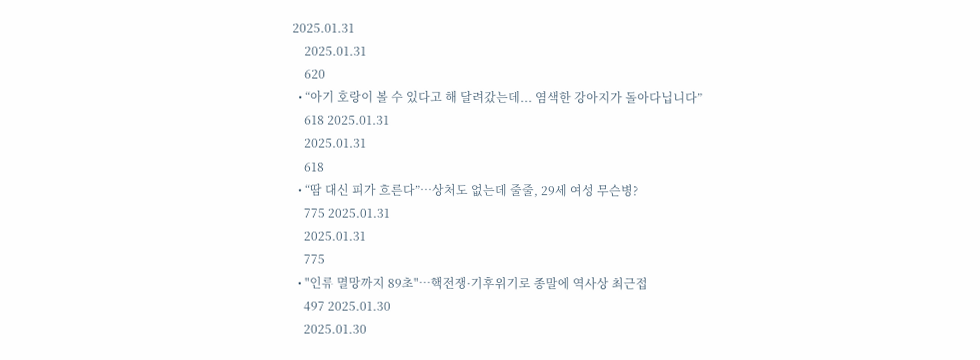2025.01.31
    2025.01.31
    620
  • “아기 호랑이 볼 수 있다고 해 달려갔는데... 염색한 강아지가 돌아다닙니다”
    618 2025.01.31
    2025.01.31
    618
  • “땀 대신 피가 흐른다”…상처도 없는데 줄줄, 29세 여성 무슨병?
    775 2025.01.31
    2025.01.31
    775
  • "인류 멸망까지 89초"…핵전쟁·기후위기로 종말에 역사상 최근접
    497 2025.01.30
    2025.01.30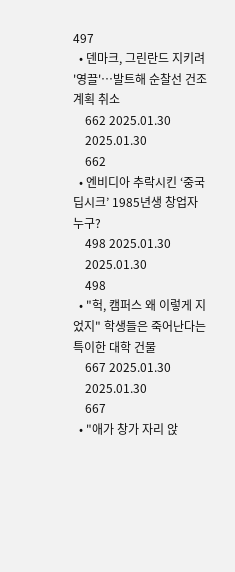497
  • 덴마크, 그린란드 지키려 '영끌'…발트해 순찰선 건조계획 취소
    662 2025.01.30
    2025.01.30
    662
  • 엔비디아 추락시킨 ‘중국 딥시크’ 1985년생 창업자 누구?
    498 2025.01.30
    2025.01.30
    498
  • "헉, 캠퍼스 왜 이렇게 지었지" 학생들은 죽어난다는 특이한 대학 건물
    667 2025.01.30
    2025.01.30
    667
  • "애가 창가 자리 앉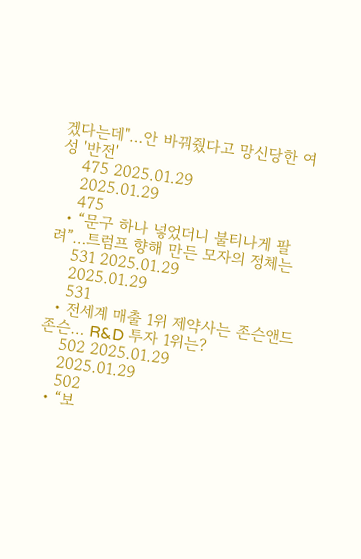겠다는데"…안 바꿔줬다고 망신당한 여성 '반전'
    475 2025.01.29
    2025.01.29
    475
  • “문구 하나 넣었더니 불티나게 팔려”…트럼프 향해 만든 모자의 정체는
    531 2025.01.29
    2025.01.29
    531
  • 전세계 매출 1위 제약사는 존슨앤드존슨… R&D 투자 1위는?
    502 2025.01.29
    2025.01.29
    502
  • “보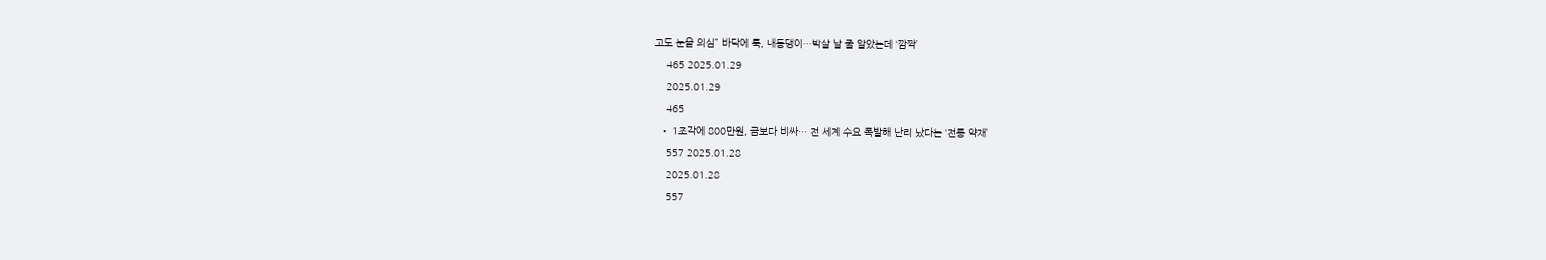고도 눈을 의심” 바닥에 툭, 내동댕이…박살 날 줄 알았는데 ‘깜짝’
    465 2025.01.29
    2025.01.29
    465
  • 1조각에 800만원, 금보다 비싸… 전 세계 수요 폭발해 난리 났다는 ‘전통 약재’
    557 2025.01.28
    2025.01.28
    557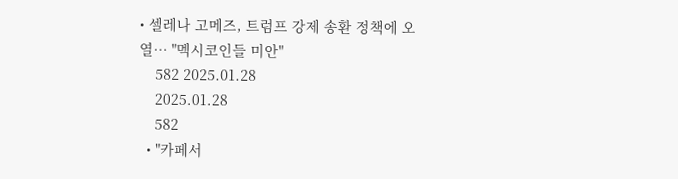• 셀레나 고메즈, 트럼프 강제 송환 정책에 오열… "멕시코인들 미안"
    582 2025.01.28
    2025.01.28
    582
  • "카페서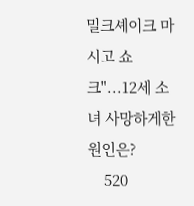밀크셰이크 마시고 쇼크"...12세 소녀 사망하게한 원인은?
    520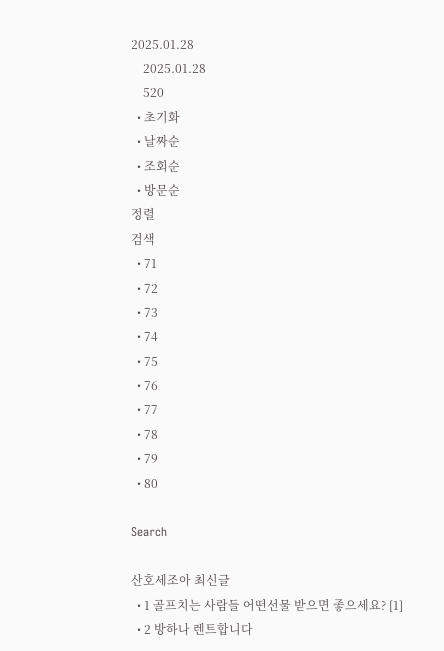2025.01.28
    2025.01.28
    520
  • 초기화
  • 날짜순
  • 조회순
  • 방문순
정렬
검색
  • 71
  • 72
  • 73
  • 74
  • 75
  • 76
  • 77
  • 78
  • 79
  • 80

Search

산호세조아 최신글
  • 1 골프치는 사람들 어떤선물 받으면 좋으세요? [1]
  • 2 방하나 렌트합니다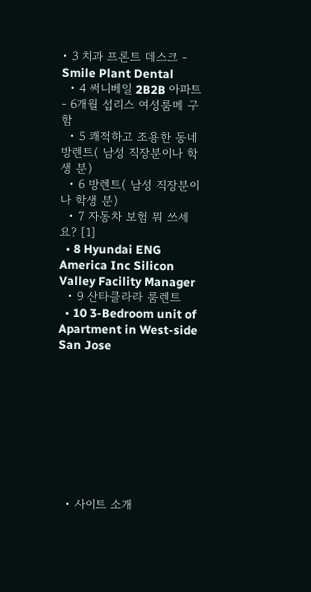• 3 치과 프론트 데스크 - Smile Plant Dental
  • 4 써니베일 2B2B 아파트 - 6개월 섭리스 여성룸메 구함
  • 5 쾌적하고 조용한 동네 방렌트( 남성 직장분이나 학생 분)
  • 6 방렌트( 남성 직장분이나 학생 분)
  • 7 자동차 보험 뭐 쓰세요? [1]
  • 8 Hyundai ENG America Inc Silicon Valley Facility Manager
  • 9 산타클라라 룸렌트
  • 10 3-Bedroom unit of Apartment in West-side San Jose









  • 사이트 소개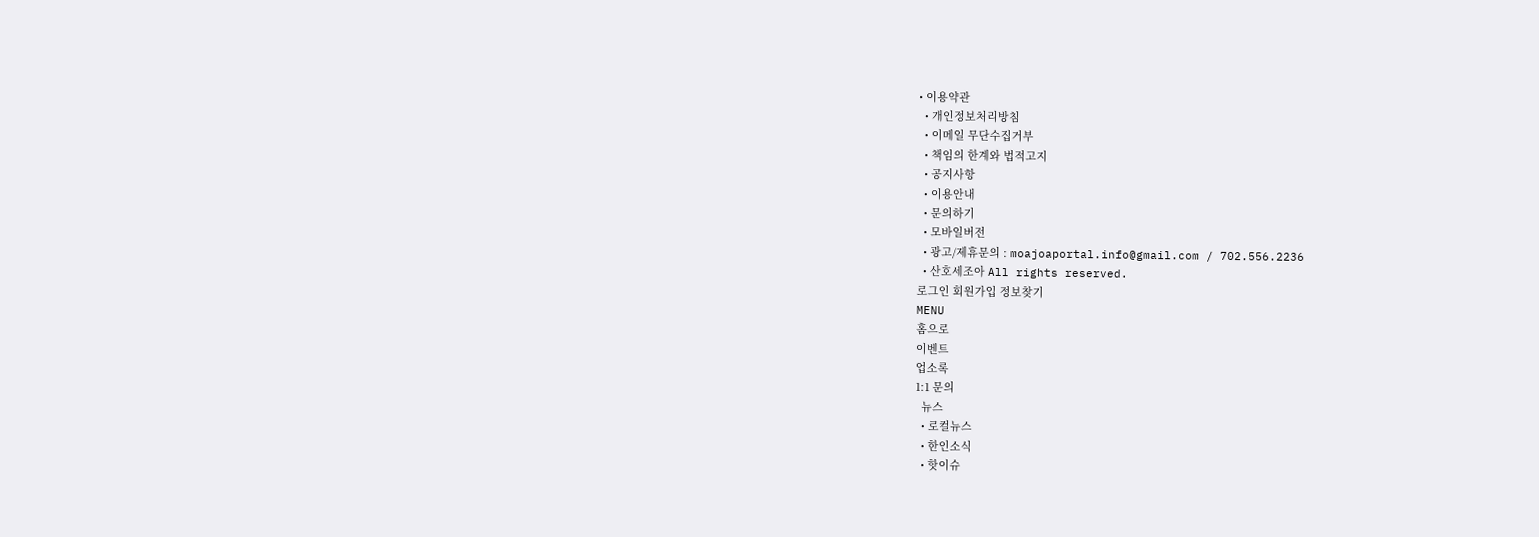• 이용약관
  • 개인정보처리방침
  • 이메일 무단수집거부
  • 책임의 한계와 법적고지
  • 공지사항
  • 이용안내
  • 문의하기
  • 모바일버전
  • 광고/제휴문의 : moajoaportal.info@gmail.com / 702.556.2236
  • 산호세조아 All rights reserved.
로그인 회원가입 정보찾기
MENU
홈으로
이벤트
업소록
1:1 문의
  뉴스
  • 로컬뉴스
  • 한인소식
  • 핫이슈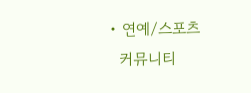• 연예/스포츠
  커뮤니티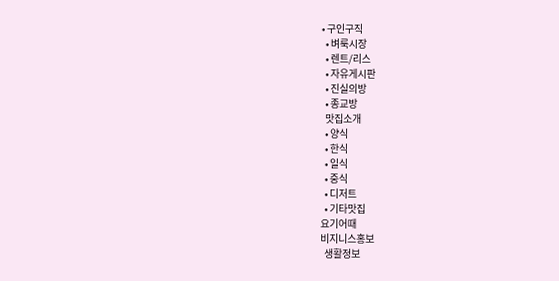• 구인구직
  • 벼룩시장
  • 렌트/리스
  • 자유게시판
  • 진실의방
  • 종교방
  맛집소개
  • 양식
  • 한식
  • 일식
  • 중식
  • 디저트
  • 기타맛집
요기어때
비지니스홍보
  생활정보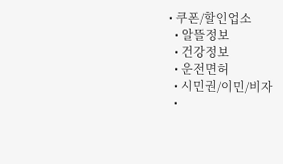• 쿠폰/할인업소
  • 알뜰정보
  • 건강정보
  • 운전면허
  • 시민권/이민/비자
  •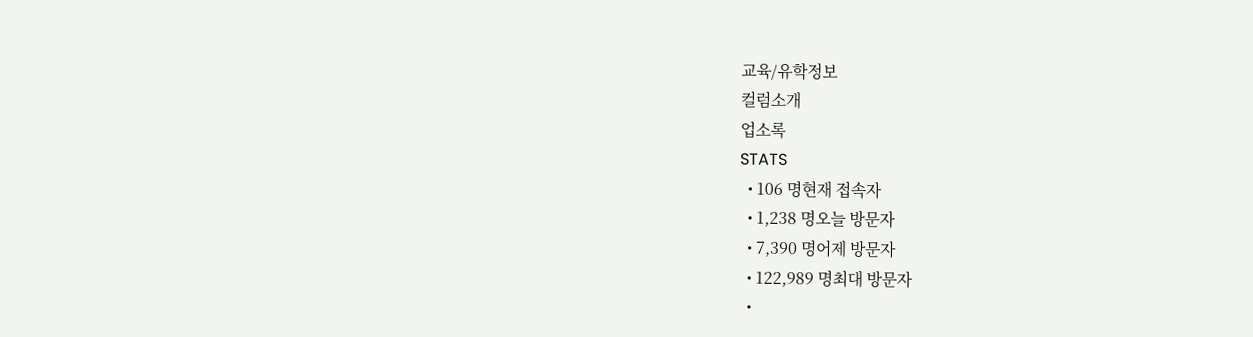교육/유학정보
컬럼소개
업소록
STATS
  • 106 명현재 접속자
  • 1,238 명오늘 방문자
  • 7,390 명어제 방문자
  • 122,989 명최대 방문자
  •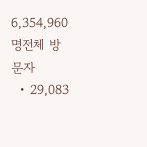6,354,960 명전체 방문자
  • 29,083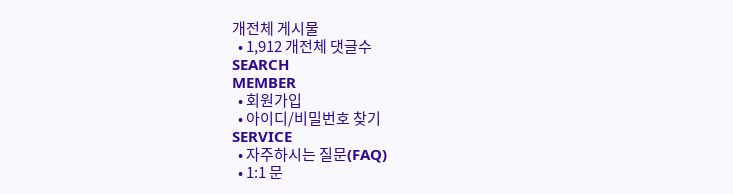개전체 게시물
  • 1,912 개전체 댓글수
SEARCH
MEMBER
  • 회원가입
  • 아이디/비밀번호 찾기
SERVICE
  • 자주하시는 질문(FAQ)
  • 1:1 문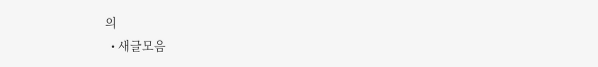의
  • 새글모음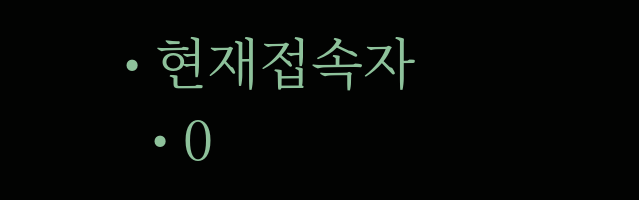• 현재접속자
  • 0